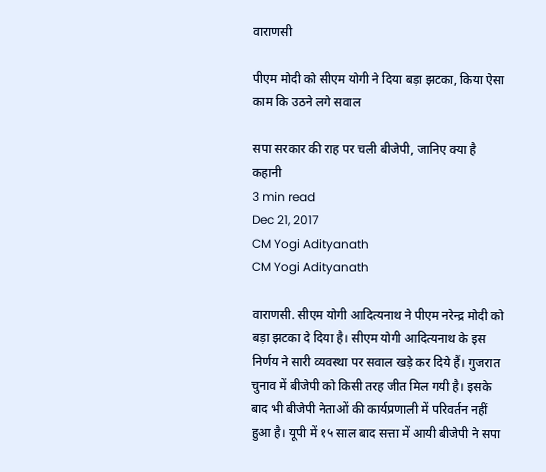वाराणसी

पीएम मोदी को सीएम योगी ने दिया बड़ा झटका, किया ऐसा काम कि उठने लगे सवाल

सपा सरकार की राह पर चली बीजेपी, जानिए क्या है कहानी
3 min read
Dec 21, 2017
CM Yogi Adityanath
CM Yogi Adityanath

वाराणसी. सीएम योगी आदित्यनाथ ने पीएम नरेन्द्र मोदी को बड़ा झटका दे दिया है। सीएम योगी आदित्यनाथ के इस निर्णय ने सारी व्यवस्था पर सवाल खड़े कर दिये हैं। गुजरात चुनाव में बीजेपी को किसी तरह जीत मिल गयी है। इसके बाद भी बीजेपी नेताओं की कार्यप्रणाली में परिवर्तन नहीं हुआ है। यूपी में १५ साल बाद सत्ता में आयी बीजेपी ने सपा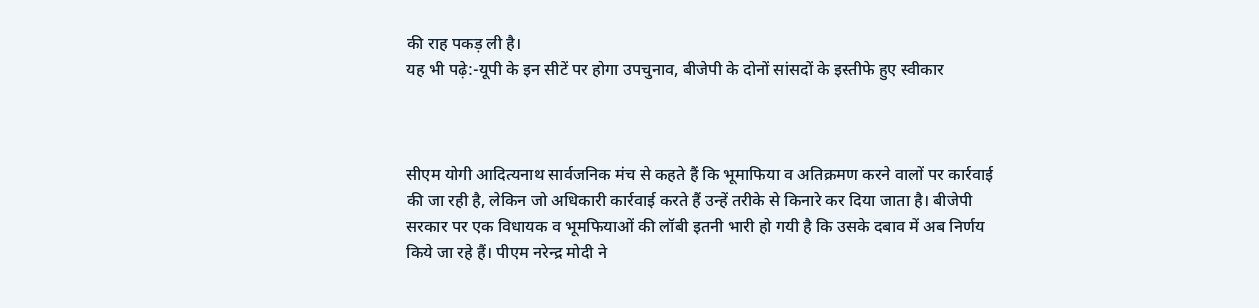की राह पकड़ ली है।
यह भी पढ़े:-यूपी के इन सीटें पर होगा उपचुनाव, बीजेपी के दोनों सांसदों के इस्तीफे हुए स्वीकार



सीएम योगी आदित्यनाथ सार्वजनिक मंच से कहते हैं कि भूमाफिया व अतिक्रमण करने वालों पर कार्रवाई की जा रही है, लेकिन जो अधिकारी कार्रवाई करते हैं उन्हें तरीके से किनारे कर दिया जाता है। बीजेपी सरकार पर एक विधायक व भूमफियाओं की लॉबी इतनी भारी हो गयी है कि उसके दबाव में अब निर्णय किये जा रहे हैं। पीएम नरेन्द्र मोदी ने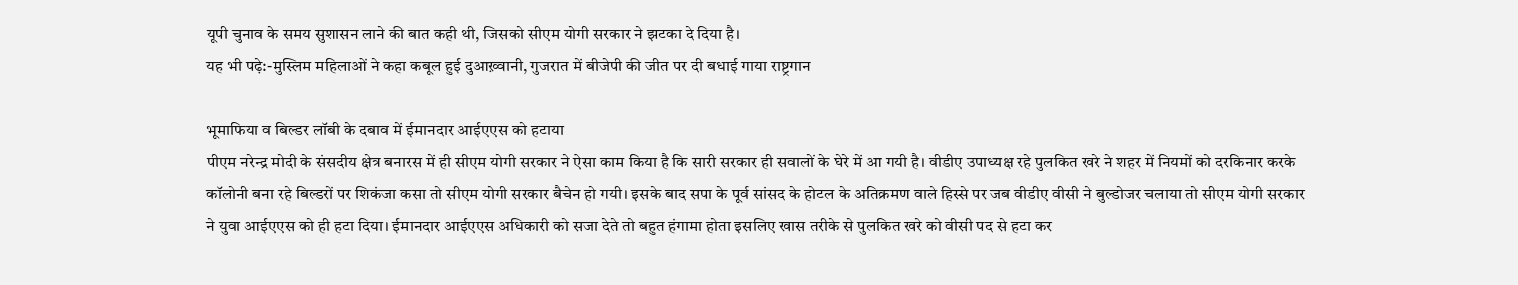यूपी चुनाव के समय सुशासन लाने की बात कही थी, जिसको सीएम योगी सरकार ने झटका दे दिया है।
यह भी पढ़े:-मुस्लिम महिलाओं ने कहा कबूल हुई दुआख़्वानी, गुजरात में बीजेपी की जीत पर दी बधाई गाया राष्ट्रगान

भूमाफिया व बिल्डर लॉबी के दबाव में ईमानदार आईएएस को हटाया
पीएम नरेन्द्र मोदी के संसदीय क्षेत्र बनारस में ही सीएम योगी सरकार ने ऐसा काम किया है कि सारी सरकार ही सवालों के घेरे में आ गयी है। वीडीए उपाध्यक्ष रहे पुलकित खरे ने शहर में नियमों को दरकिनार करके कॉलोनी बना रहे बिल्डरों पर शिकंजा कसा तो सीएम योगी सरकार बैचेन हो गयी। इसके बाद सपा के पूर्व सांसद के होटल के अतिक्रमण वाले हिस्से पर जब वीडीए वीसी ने बुल्डोजर चलाया तो सीएम योगी सरकार ने युवा आईएएस को ही हटा दिया। ईमानदार आईएएस अधिकारी को सजा देते तो बहुत हंगामा होता इसलिए खास तरीके से पुलकित खरे को वीसी पद से हटा कर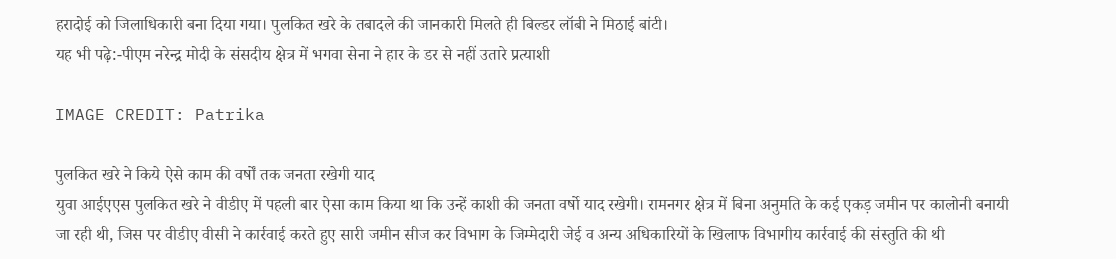हरादोई को जिलाधिकारी बना दिया गया। पुलकित खरे के तबादले की जानकारी मिलते ही बिल्डर लॉबी ने मिठाई बांटी।
यह भी पढ़े:-पीएम नरेन्द्र मोदी के संसदीय क्षेत्र में भगवा सेना ने हार के डर से नहीं उतारे प्रत्याशी

IMAGE CREDIT: Patrika

पुलकित खरे ने किये ऐसे काम की वर्षों तक जनता रखेगी याद
युवा आईएएस पुलकित खरे ने वीडीए में पहली बार ऐसा काम किया था कि उन्हें काशी की जनता वर्षो याद रखेगी। रामनगर क्षेत्र में बिना अनुमति के कई एकड़ जमीन पर कालोनी बनायी जा रही थी, जिस पर वीडीए वीसी ने कार्रवाई करते हुए सारी जमीन सीज कर विभाग के जिम्मेदारी जेई व अन्य अधिकारियों के खिलाफ विभागीय कार्रवाई की संस्तुति की थी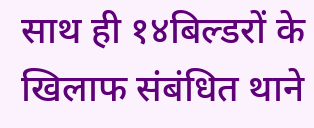साथ ही १४बिल्डरों के खिलाफ संबंधित थाने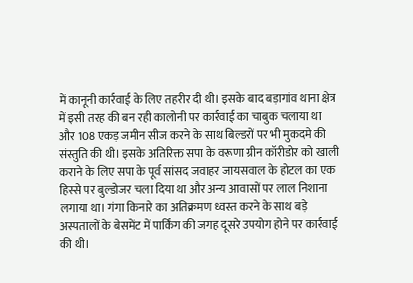में कानूनी कार्रवाई के लिए तहरीर दी थी। इसके बाद बड़ागांव थाना क्षेत्र में इसी तरह की बन रही कालोनी पर कार्रवाई का चाबुक चलाया था और 108 एकड़ जमीन सीज करने के साथ बिल्डरों पर भी मुकदमे की संस्तुति की थी। इसके अतिरिक्त सपा के वरूणा ग्रीन कॉरीडोर को खाली कराने के लिए सपा के पूर्व सांसद जवाहर जायसवाल के होटल का एक हिस्से पर बुल्डोजर चला दिया था और अन्य आवासों पर लाल निशाना लगाया था। गंगा किनारे का अतिक्रमण ध्वस्त करने के साथ बड़े अस्पतालों के बेसमेंट में पार्किंग की जगह दूसरे उपयोग होने पर कार्रवाई की थी।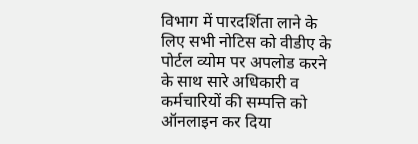विभाग में पारदर्शिता लाने के लिए सभी नोटिस को वीडीए के पोर्टल व्योम पर अपलोड करने के साथ सारे अधिकारी व कर्मचारियों की सम्पत्ति को ऑनलाइन कर दिया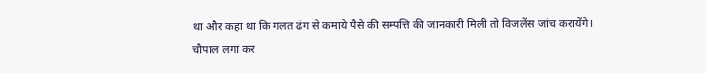था और कहा था कि गलत ढंग से कमाये पैसे की सम्पत्ति की जानकारी मिली तो विजलेंस जांच करायेंगे। चौपाल लगा कर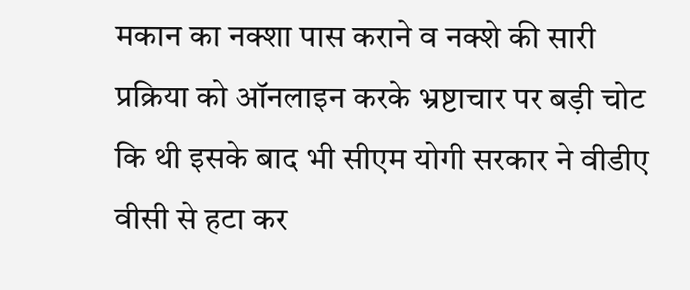मकान का नक्शा पास कराने व नक्शे की सारी प्रक्रिया को ऑनलाइन करके भ्रष्टाचार पर बड़ी चोट कि थी इसके बाद भी सीएम योगी सरकार ने वीडीए वीसी से हटा कर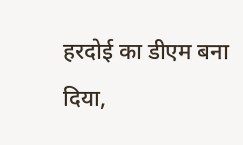हरदोई का डीएम बना दिया,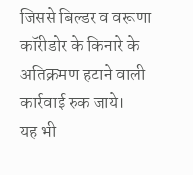जिससे बिल्डर व वरूणा कॉरीडोर के किनारे के अतिक्रमण हटाने वाली कार्रवाई रुक जाये।
यह भी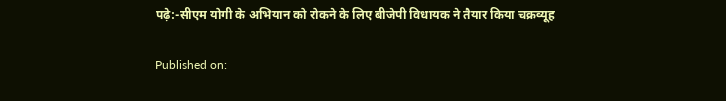पढ़े:-सीएम योगी के अभियान को रोकने के लिए बीजेपी विधायक ने तैयार किया चक्रव्यूह

Published on: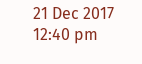21 Dec 2017 12:40 pm